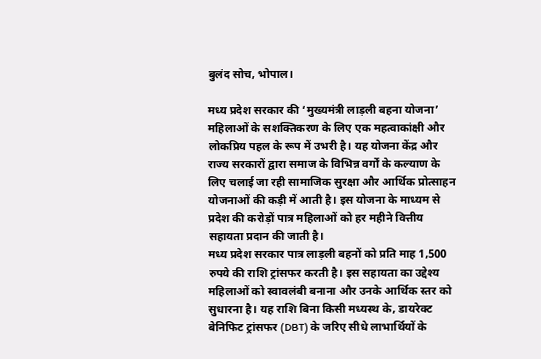बुलंद सोच, भोपाल।

मध्य प्रदेश सरकार की ‘मुख्यमंत्री लाड़ली बहना योजना’ महिलाओं के सशक्तिकरण के लिए एक महत्वाकांक्षी और लोकप्रिय पहल के रूप में उभरी है। यह योजना केंद्र और राज्य सरकारों द्वारा समाज के विभिन्न वर्गों के कल्याण के लिए चलाई जा रही सामाजिक सुरक्षा और आर्थिक प्रोत्साहन योजनाओं की कड़ी में आती है। इस योजना के माध्यम से प्रदेश की करोड़ों पात्र महिलाओं को हर महीने वित्तीय सहायता प्रदान की जाती है।
मध्य प्रदेश सरकार पात्र लाड़ली बहनों को प्रति माह 1,500 रुपये की राशि ट्रांसफर करती है। इस सहायता का उद्देश्य महिलाओं को स्वावलंबी बनाना और उनके आर्थिक स्तर को सुधारना है। यह राशि बिना किसी मध्यस्थ के, डायरेक्ट बेनिफिट ट्रांसफर (DBT) के जरिए सीधे लाभार्थियों के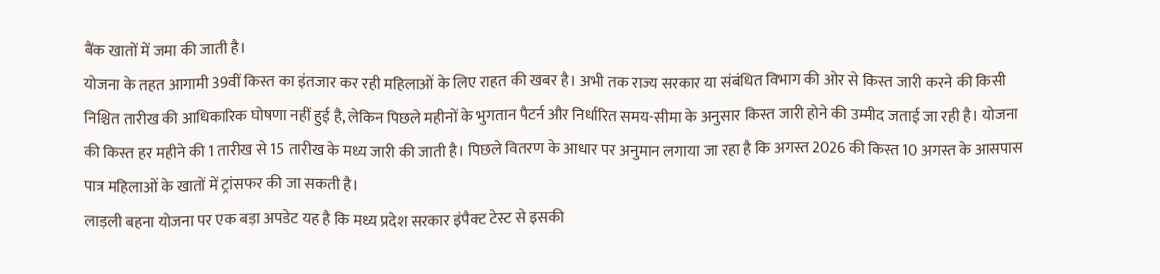बैंक खातों में जमा की जाती है।
योजना के तहत आगामी 39वीं किस्त का इंतजार कर रही महिलाओं के लिए राहत की खबर है। अभी तक राज्य सरकार या संबंधित विभाग की ओर से किस्त जारी करने की किसी निश्चित तारीख की आधिकारिक घोषणा नहीं हुई है, लेकिन पिछले महीनों के भुगतान पैटर्न और निर्धारित समय-सीमा के अनुसार किस्त जारी होने की उम्मीद जताई जा रही है। योजना की किस्त हर महीने की 1 तारीख से 15 तारीख के मध्य जारी की जाती है। पिछले वितरण के आधार पर अनुमान लगाया जा रहा है कि अगस्त 2026 की किस्त 10 अगस्त के आसपास पात्र महिलाओं के खातों में ट्रांसफर की जा सकती है।
लाड़ली बहना योजना पर एक बड़ा अपडेट यह है कि मध्य प्रदेश सरकार इंपैक्ट टेस्ट से इसकी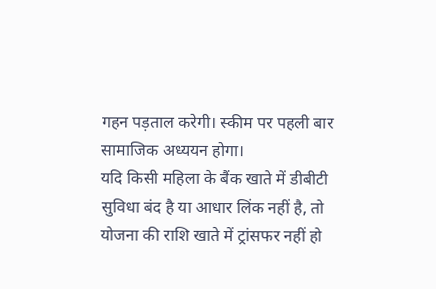गहन पड़ताल करेगी। स्कीम पर पहली बार सामाजिक अध्ययन होगा।
यदि किसी महिला के बैंक खाते में डीबीटी सुविधा बंद है या आधार लिंक नहीं है, तो योजना की राशि खाते में ट्रांसफर नहीं हो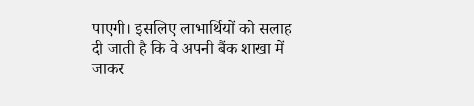पाएगी। इसलिए लाभार्थियों को सलाह दी जाती है कि वे अपनी बैंक शाखा में जाकर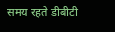समय रहते डीबीटी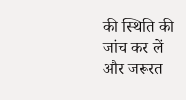की स्थिति की जांच कर लें और जरूरत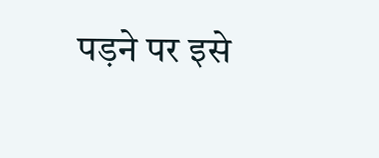पड़ने पर इसे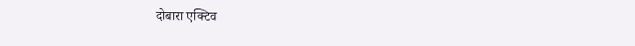दोबारा एक्टिव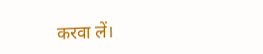करवा लें।